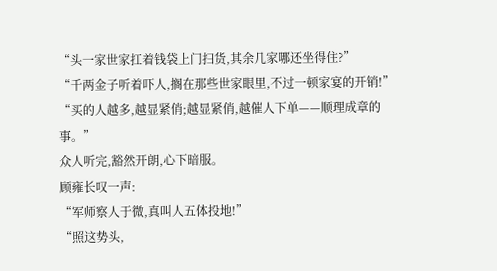“头一家世家扛着钱袋上门扫货,其余几家哪还坐得住?”
“千两金子听着吓人,搁在那些世家眼里,不过一顿家宴的开销!”
“买的人越多,越显紧俏;越显紧俏,越催人下单——顺理成章的事。”
众人听完,豁然开朗,心下暗服。
顾雍长叹一声:
“军师察人于微,真叫人五体投地!”
“照这势头,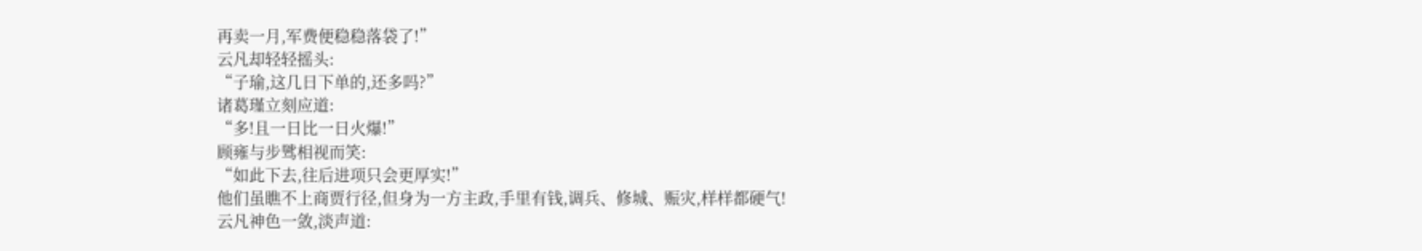再卖一月,军费便稳稳落袋了!”
云凡却轻轻摇头:
“子瑜,这几日下单的,还多吗?”
诸葛瑾立刻应道:
“多!且一日比一日火爆!”
顾雍与步骘相视而笑:
“如此下去,往后进项只会更厚实!”
他们虽瞧不上商贾行径,但身为一方主政,手里有钱,调兵、修城、赈灾,样样都硬气!
云凡神色一敛,淡声道: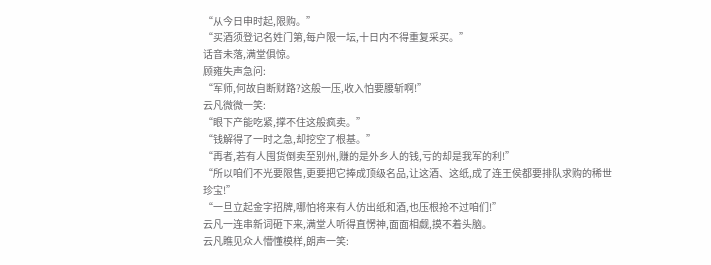“从今日申时起,限购。”
“买酒须登记名姓门第,每户限一坛,十日内不得重复采买。”
话音未落,满堂俱惊。
顾雍失声急问:
“军师,何故自断财路?这般一压,收入怕要腰斩啊!”
云凡微微一笑:
“眼下产能吃紧,撑不住这般疯卖。”
“钱解得了一时之急,却挖空了根基。”
“再者,若有人囤货倒卖至别州,赚的是外乡人的钱,亏的却是我军的利!”
“所以咱们不光要限售,更要把它捧成顶级名品,让这酒、这纸,成了连王侯都要排队求购的稀世珍宝!”
“一旦立起金字招牌,哪怕将来有人仿出纸和酒,也压根抢不过咱们!”
云凡一连串新词砸下来,满堂人听得直愣神,面面相觑,摸不着头脑。
云凡瞧见众人懵懂模样,朗声一笑: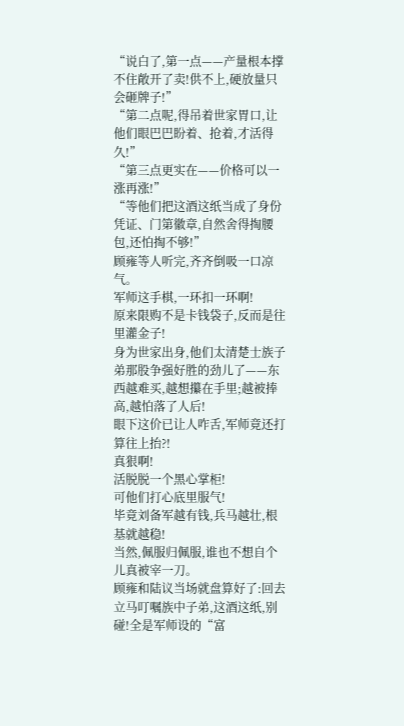“说白了,第一点——产量根本撑不住敞开了卖!供不上,硬放量只会砸牌子!”
“第二点呢,得吊着世家胃口,让他们眼巴巴盼着、抢着,才活得久!”
“第三点更实在——价格可以一涨再涨!”
“等他们把这酒这纸当成了身份凭证、门第徽章,自然舍得掏腰包,还怕掏不够!”
顾雍等人听完,齐齐倒吸一口凉气。
军师这手棋,一环扣一环啊!
原来限购不是卡钱袋子,反而是往里灌金子!
身为世家出身,他们太清楚士族子弟那股争强好胜的劲儿了——东西越难买,越想攥在手里;越被捧高,越怕落了人后!
眼下这价已让人咋舌,军师竟还打算往上抬?!
真狠啊!
活脱脱一个黑心掌柜!
可他们打心底里服气!
毕竟刘备军越有钱,兵马越壮,根基就越稳!
当然,佩服归佩服,谁也不想自个儿真被宰一刀。
顾雍和陆议当场就盘算好了:回去立马叮嘱族中子弟,这酒这纸,别碰!全是军师设的“富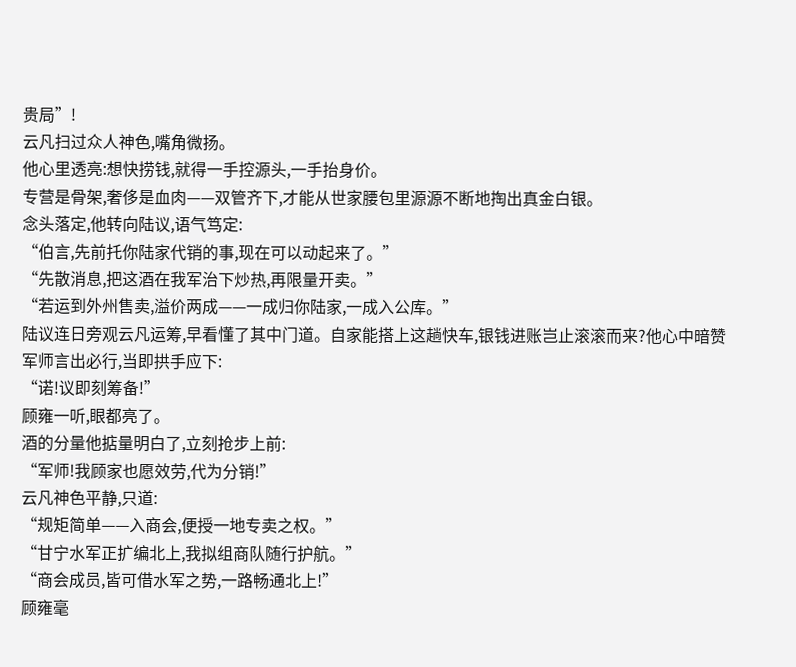贵局”!
云凡扫过众人神色,嘴角微扬。
他心里透亮:想快捞钱,就得一手控源头,一手抬身价。
专营是骨架,奢侈是血肉——双管齐下,才能从世家腰包里源源不断地掏出真金白银。
念头落定,他转向陆议,语气笃定:
“伯言,先前托你陆家代销的事,现在可以动起来了。”
“先散消息,把这酒在我军治下炒热,再限量开卖。”
“若运到外州售卖,溢价两成——一成归你陆家,一成入公库。”
陆议连日旁观云凡运筹,早看懂了其中门道。自家能搭上这趟快车,银钱进账岂止滚滚而来?他心中暗赞军师言出必行,当即拱手应下:
“诺!议即刻筹备!”
顾雍一听,眼都亮了。
酒的分量他掂量明白了,立刻抢步上前:
“军师!我顾家也愿效劳,代为分销!”
云凡神色平静,只道:
“规矩简单——入商会,便授一地专卖之权。”
“甘宁水军正扩编北上,我拟组商队随行护航。”
“商会成员,皆可借水军之势,一路畅通北上!”
顾雍毫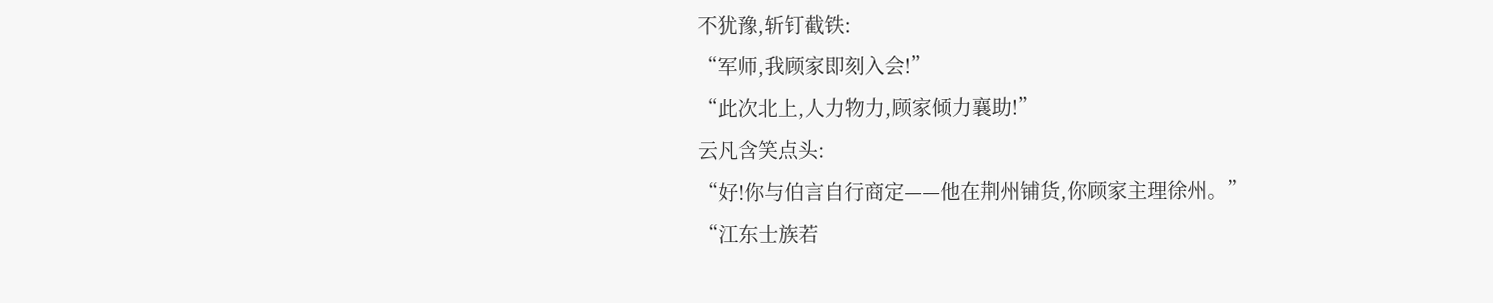不犹豫,斩钉截铁:
“军师,我顾家即刻入会!”
“此次北上,人力物力,顾家倾力襄助!”
云凡含笑点头:
“好!你与伯言自行商定——他在荆州铺货,你顾家主理徐州。”
“江东士族若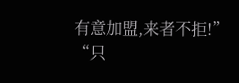有意加盟,来者不拒!”
“只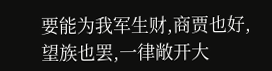要能为我军生财,商贾也好,望族也罢,一律敞开大